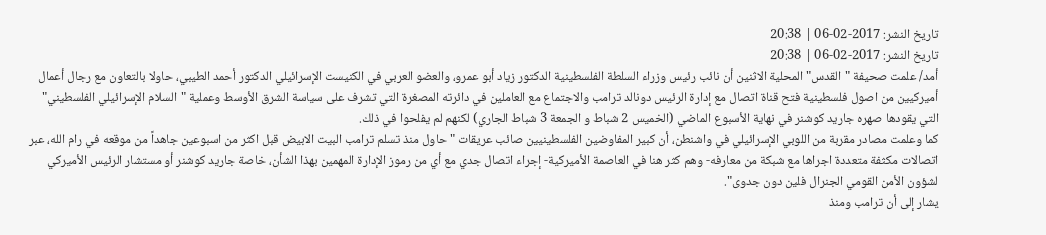تاريخ النشر: 2017-02-06 | 20:38
تاريخ النشر: 2017-02-06 | 20:38
أمد/ علمت صحيفة "القدس" المحلية الاثنين أن نائب رئيس وزراء السلطة الفلسطينية الدكتور زياد أبو عمرو، والعضو العربي في الكنيست الإسرائيلي الدكتور أحمد الطيبي، حاولا بالتعاون مع رجال أعمال أميركيين من اصول فلسطينية فتح قناة اتصال مع إدارة الرئيس دونالد ترامب والاجتماع مع العاملين في دائرته المصغرة التي تشرف على سياسة الشرق الأوسط وعملية "السلام الإسرائيلي الفلسطيني" التي يقودها صهره جاريد كوشنر في نهاية الأسبوع الماضي (الخميس 2 شباط و الجمعة 3 شباط الجاري) لكنهم لم يفلحوا في ذلك.
كما وعلمت مصادر مقربة من اللوبي الإسرائيلي في واشنطن، أن كبير المفاوضين الفلسطينيين صائب عريقات "حاول منذ تسلم ترامب البيت الابيض قبل اكثر من اسبوعين جاهداً من موقعه في رام الله، عبر اتصالات مكثفة متعددة اجراها مع شبكة من معارفه- وهم كثر هنا في العاصمة الأميركية- إجراء اتصال جدي مع أي من رموز الإدارة المهمين بهذا الشأن، خاصة جاريد كوشنر أو مستشار الرئيس الأميركي لشؤون الأمن القومي الجنرال فلين دون جدوى".
يشار إلى أن ترامب ومنذ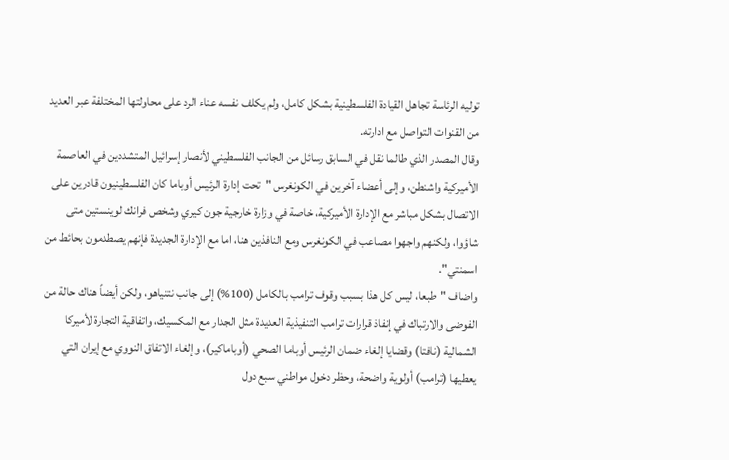توليه الرئاسة تجاهل القيادة الفلسطينية بشكل كامل، ولم يكلف نفسه عناء الرد على محاولتها المختلفة عبر العديد من القنوات التواصل مع ادارته.
وقال المصدر الذي طالما نقل في السابق رسائل من الجانب الفلسطيني لأنصار إسرائيل المتشددين في العاصمة الأميركية واشنطن، وإلى أعضاء آخرين في الكونغرس "تحت إدارة الرئيس أوباما كان الفلسطينيون قادرين على الاتصال بشكل مباشر مع الإدارة الأميركية، خاصة في وزارة خارجية جون كيري وشخص فرانك لوينستين متى شاؤوا، ولكنهم واجهوا مصاعب في الكونغرس ومع النافذين هنا، اما مع الإدارة الجديدة فإنهم يصطدمون بحائط من اسمنتي".
واضاف "طبعا، ليس كل هذا بسبب وقوف ترامب بالكامل (100%) إلى جانب نتنياهو، ولكن أيضاً هناك حالة من الفوضى والارتباك في إنفاذ قرارات ترامب التنفيذية العديدة مثل الجدار مع المكسيك، واتفاقية التجارة لأميركا الشمالية (نافتا) وقضايا إلغاء ضمان الرئيس أوباما الصحي (أوباماكير)، وإلغاء الاتفاق النووي مع إيران التي يعطيها (ترامب) أولوية واضحة، وحظر دخول مواطني سبع دول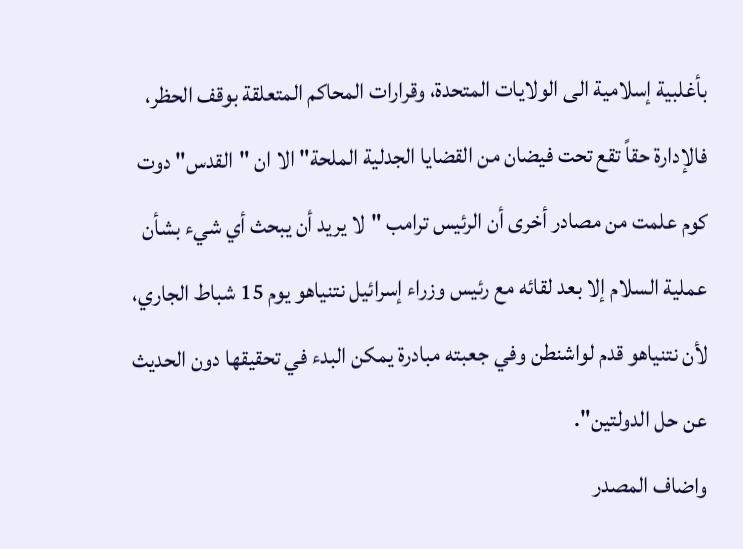بأغلبية إسلامية الى الولايات المتحدة، وقرارات المحاكم المتعلقة بوقف الحظر، فالإدارة حقاً تقع تحت فيضان من القضايا الجدلية الملحة" الا ان "القدس" دوت كوم علمت من مصادر أخرى أن الرئيس ترامب "لا يريد أن يبحث أي شيء بشأن عملية السلام إلا بعد لقائه مع رئيس وزراء إسرائيل نتنياهو يوم 15 شباط الجاري، لأن نتنياهو قدم لواشنطن وفي جعبته مبادرة يمكن البدء في تحقيقها دون الحديث عن حل الدولتين".
واضاف المصدر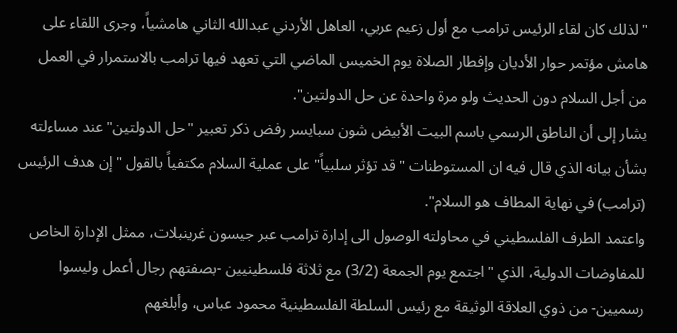"لذلك كان لقاء الرئيس ترامب مع أول زعيم عربي، العاهل الأردني عبدالله الثاني هامشياً، وجرى اللقاء على هامش مؤتمر حوار الأديان وإفطار الصلاة يوم الخميس الماضي التي تعهد فيها ترامب بالاستمرار في العمل من أجل السلام دون الحديث ولو مرة واحدة عن حل الدولتين".
يشار إلى أن الناطق الرسمي باسم البيت الأبيض شون سبايسر رفض ذكر تعبير "حل الدولتين" عند مساءلته بشأن بيانه الذي قال فيه ان المستوطنات "قد تؤثر سلبياً" على عملية السلام مكتفياً بالقول "إن هدف الرئيس (ترامب) في نهاية المطاف هو السلام".
واعتمد الطرف الفلسطيني في محاولته الوصول الى إدارة ترامب عبر جيسون غرينبلات، ممثل الإدارة الخاص للمفاوضات الدولية، الذي "اجتمع يوم الجمعة (3/2) مع ثلاثة فلسطينيين -بصفتهم رجال أعمل وليسوا رسميين- من ذوي العلاقة الوثيقة مع رئيس السلطة الفلسطينية محمود عباس، وأبلغهم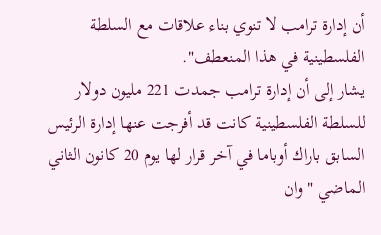أن إدارة ترامب لا تنوي بناء علاقات مع السلطة الفلسطينية في هذا المنعطف".
يشار إلى أن إدارة ترامب جمدت 221 مليون دولار للسلطة الفلسطينية كانت قد أفرجت عنها إدارة الرئيس السابق باراك أوباما في آخر قرار لها يوم 20 كانون الثاني الماضي "وان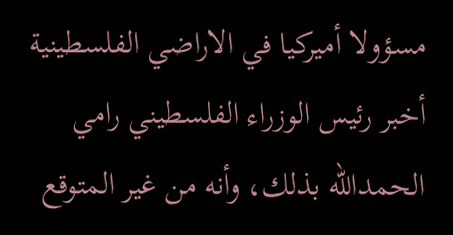مسؤولا أميركيا في الاراضي الفلسطينية أخبر رئيس الوزراء الفلسطيني رامي الحمدالله بذلك، وأنه من غير المتوقع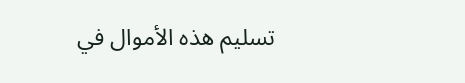تسليم هذه الأموال في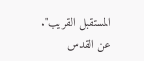المستقبل القريب".
عن القدس